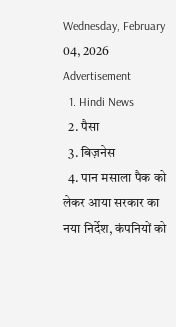Wednesday, February 04, 2026
Advertisement
  1. Hindi News
  2. पैसा
  3. बिज़नेस
  4. पान मसाला पैक को लेकर आया सरकार का नया निर्देश, कंपनियों को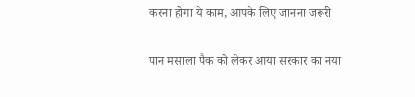करना होगा ये काम, आपके लिए जानना जरूरी

पान मसाला पैक को लेकर आया सरकार का नया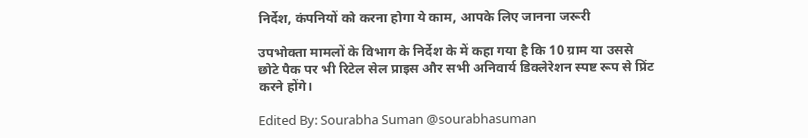निर्देश, कंपनियों को करना होगा ये काम, आपके लिए जानना जरूरी

उपभोक्ता मामलों के विभाग के निर्देश के में कहा गया है कि 10 ग्राम या उससे छोटे पैक पर भी रिटेल सेल प्राइस और सभी अनिवार्य डिक्लेरेशन स्पष्ट रूप से प्रिंट करने होंगे।

Edited By: Sourabha Suman @sourabhasuman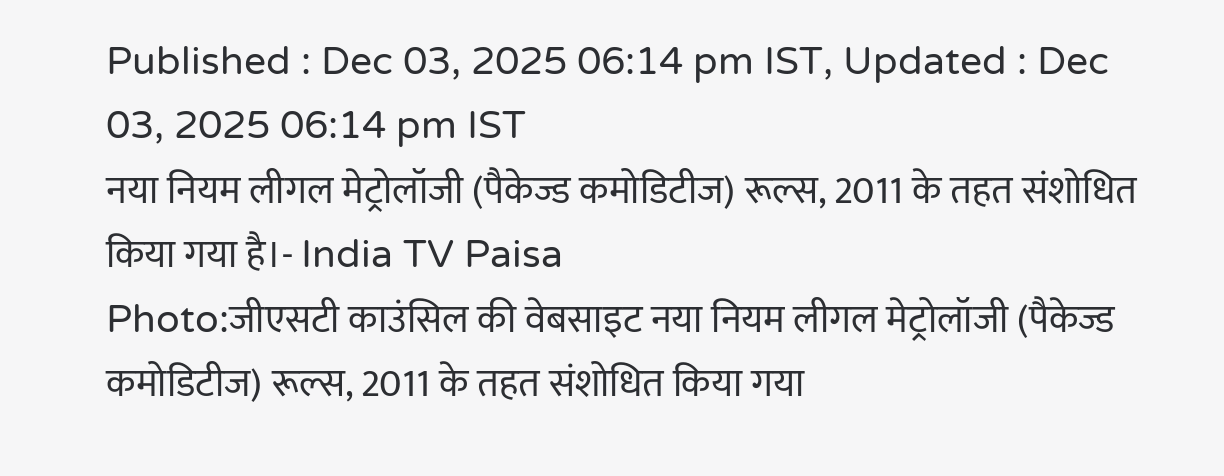Published : Dec 03, 2025 06:14 pm IST, Updated : Dec 03, 2025 06:14 pm IST
नया नियम लीगल मेट्रोलॉजी (पैकेज्ड कमोडिटीज) रूल्स, 2011 के तहत संशोधित किया गया है।- India TV Paisa
Photo:जीएसटी काउंसिल की वेबसाइट नया नियम लीगल मेट्रोलॉजी (पैकेज्ड कमोडिटीज) रूल्स, 2011 के तहत संशोधित किया गया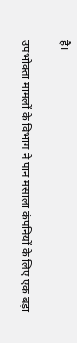है।

उपभोक्ता मामलों के विभाग ने पान मसाला कंपनियों के लिए एक बड़ा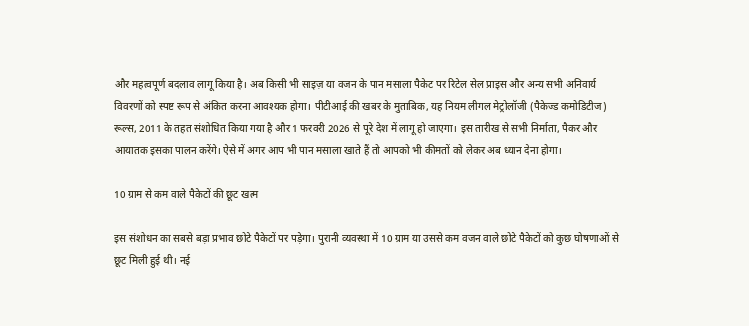और महत्वपूर्ण बदलाव लागू किया है। अब किसी भी साइज़ या वजन के पान मसाला पैकेट पर रिटेल सेल प्राइस और अन्य सभी अनिवार्य विवरणों को स्पष्ट रूप से अंकित करना आवश्यक होगा। पीटीआई की खबर के मुताबिक, यह नियम लीगल मेट्रोलॉजी (पैकेज्ड कमोडिटीज) रूल्स, 2011 के तहत संशोधित किया गया है और 1 फरवरी 2026 से पूरे देश में लागू हो जाएगा। इस तारीख से सभी निर्माता, पैकर और आयातक इसका पालन करेंगे। ऐसे में अगर आप भी पान मसाला खाते हैं तो आपको भी कीमतों को लेकर अब ध्यान देना होगा।

10 ग्राम से कम वाले पैकेटों की छूट खत्म

इस संशोधन का सबसे बड़ा प्रभाव छोटे पैकेटों पर पड़ेगा। पुरानी व्यवस्था में 10 ग्राम या उससे कम वजन वाले छोटे पैकेटों को कुछ घोषणाओं से छूट मिली हुई थी। नई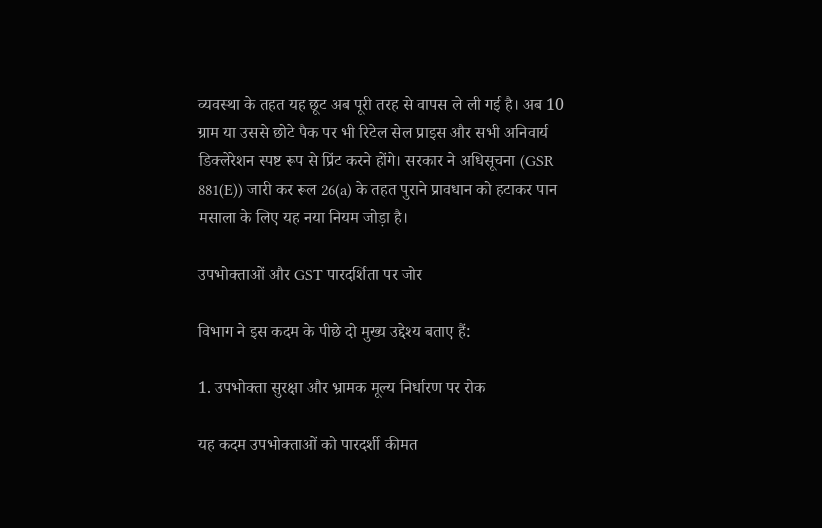व्यवस्था के तहत यह छूट अब पूरी तरह से वापस ले ली गई है। अब 10 ग्राम या उससे छोटे पैक पर भी रिटेल सेल प्राइस और सभी अनिवार्य डिक्लेरेशन स्पष्ट रूप से प्रिंट करने होंगे। सरकार ने अधिसूचना (GSR 881(E)) जारी कर रूल 26(a) के तहत पुराने प्रावधान को हटाकर पान मसाला के लिए यह नया नियम जोड़ा है।

उपभोक्ताओं और GST पारदर्शिता पर जोर

विभाग ने इस कदम के पीछे दो मुख्य उद्देश्य बताए हैं:

1. उपभोक्ता सुरक्षा और भ्रामक मूल्य निर्धारण पर रोक

यह कदम उपभोक्ताओं को पारदर्शी कीमत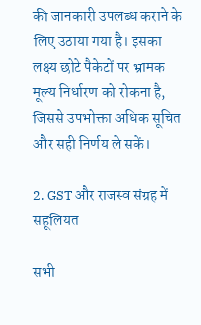की जानकारी उपलब्ध कराने के लिए उठाया गया है। इसका लक्ष्य छोटे पैकेटों पर भ्रामक मूल्य निर्धारण को रोकना है, जिससे उपभोक्ता अधिक सूचित और सही निर्णय ले सकें।

2. GST और राजस्व संग्रह में सहूलियत

सभी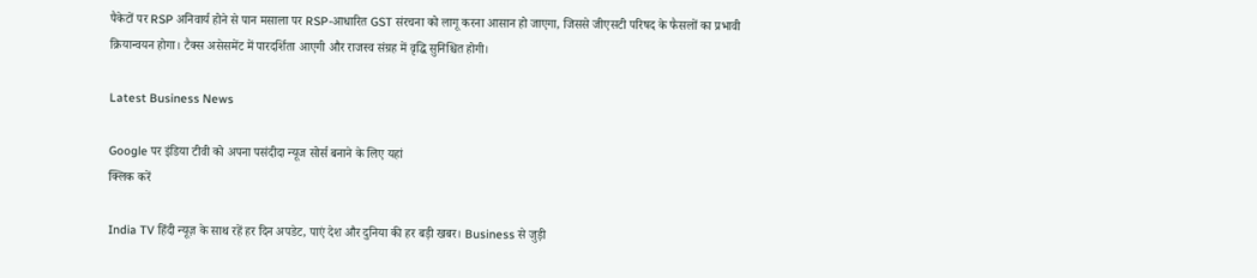पैकेटों पर RSP अनिवार्य होने से पान मसाला पर RSP-आधारित GST संरचना को लागू करना आसान हो जाएगा, जिससे जीएसटी परिषद के फैसलों का प्रभावी क्रियान्वयन होगा। टैक्स असेसमेंट में पारदर्शिता आएगी और राजस्व संग्रह में वृद्धि सुनिश्चित होगी।

Latest Business News

Google पर इंडिया टीवी को अपना पसंदीदा न्यूज सोर्स बनाने के लिए यहां
क्लिक करें

India TV हिंदी न्यूज़ के साथ रहें हर दिन अपडेट, पाएं देश और दुनिया की हर बड़ी खबर। Business से जुड़ी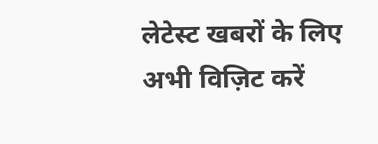लेटेस्ट खबरों के लिए अभी विज़िट करें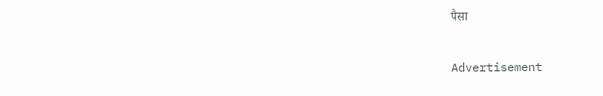पैसा

Advertisement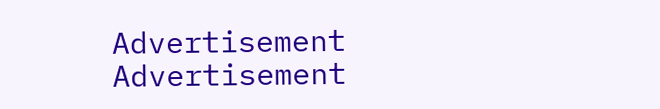Advertisement
Advertisement